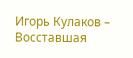Игорь Кулаков – Восставшая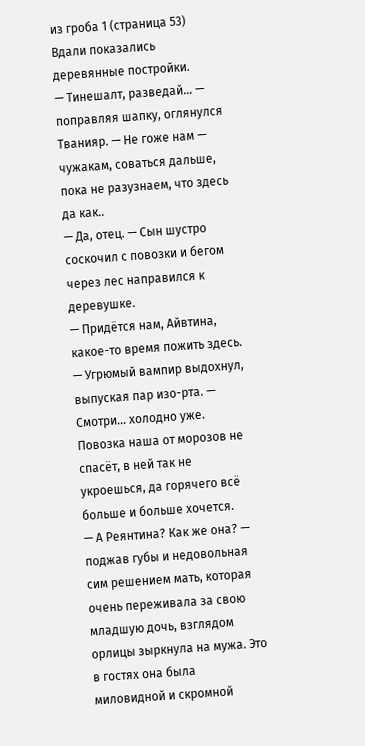из гроба 1 (страница 53)
Вдали показались деревянные постройки.
— Тинешалт, разведай… — поправляя шапку, оглянулся Тванияр. — Не гоже нам — чужакам, соваться дальше, пока не разузнаем, что здесь да как..
— Да, отец. — Сын шустро соскочил с повозки и бегом через лес направился к деревушке.
— Придётся нам, Айвтина, какое-то время пожить здесь. — Угрюмый вампир выдохнул, выпуская пар изо-рта. — Смотри… холодно уже. Повозка наша от морозов не спасёт, в ней так не укроешься, да горячего всё больше и больше хочется.
— А Реянтина? Как же она? — поджав губы и недовольная сим решением мать, которая очень переживала за свою младшую дочь, взглядом орлицы зыркнула на мужа. Это в гостях она была миловидной и скромной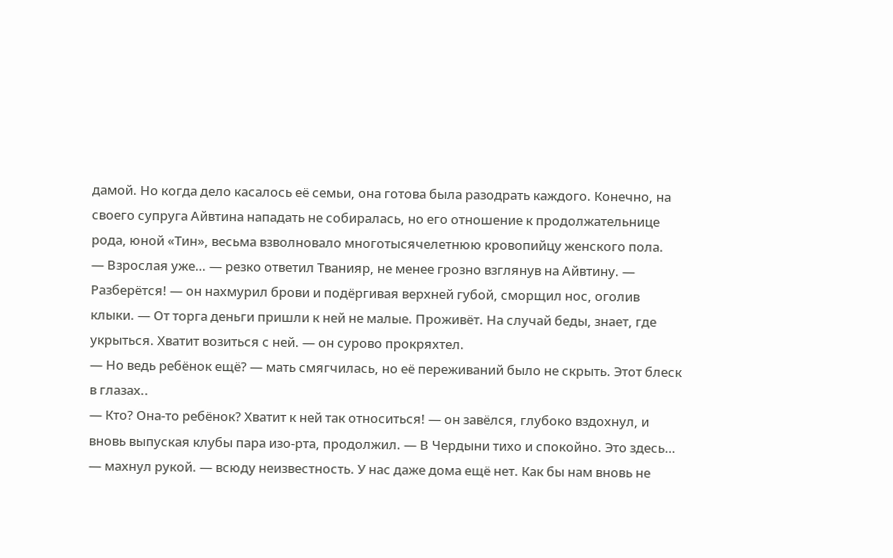дамой. Но когда дело касалось её семьи, она готова была разодрать каждого. Конечно, на своего супруга Айвтина нападать не собиралась, но его отношение к продолжательнице рода, юной «Тин», весьма взволновало многотысячелетнюю кровопийцу женского пола.
— Взрослая уже… — резко ответил Тванияр, не менее грозно взглянув на Айвтину. — Разберётся! — он нахмурил брови и подёргивая верхней губой, сморщил нос, оголив клыки. — От торга деньги пришли к ней не малые. Проживёт. На случай беды, знает, где укрыться. Хватит возиться с ней. — он сурово прокряхтел.
— Но ведь ребёнок ещё? — мать смягчилась, но её переживаний было не скрыть. Этот блеск в глазах..
— Кто? Она-то ребёнок? Хватит к ней так относиться! — он завёлся, глубоко вздохнул, и вновь выпуская клубы пара изо-рта, продолжил. — В Чердыни тихо и спокойно. Это здесь… — махнул рукой. — всюду неизвестность. У нас даже дома ещё нет. Как бы нам вновь не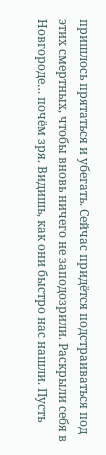пришлось прятаться и убегать. Сейчас придётся подстраиваться под этих смертных, чтобы вновь ничего не заподозрили. Раскрыли себя в Новгороде… почём зря. Видишь, как они быстро нас нашли. Пусть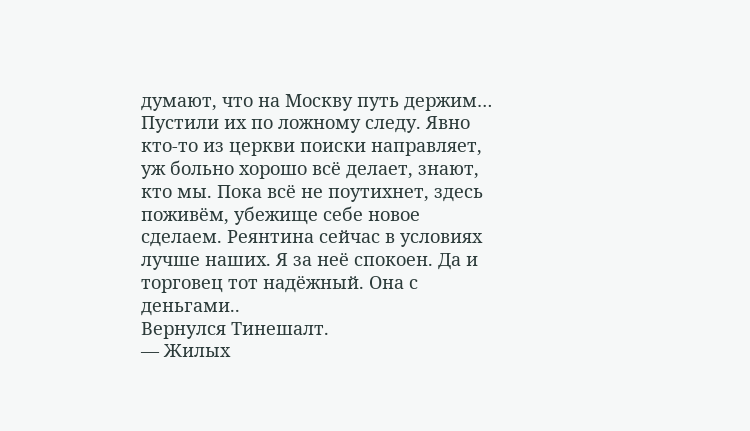думают, что на Москву путь держим… Пустили их по ложному следу. Явно кто-то из церкви поиски направляет, уж больно хорошо всё делает, знают, кто мы. Пока всё не поутихнет, здесь поживём, убежище себе новое сделаем. Реянтина сейчас в условиях лучше наших. Я за неё спокоен. Да и торговец тот надёжный. Она с деньгами..
Вернулся Тинешалт.
— Жилых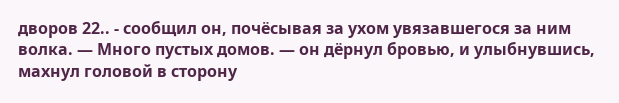дворов 22.. - сообщил он, почёсывая за ухом увязавшегося за ним волка. — Много пустых домов. — он дёрнул бровью, и улыбнувшись, махнул головой в сторону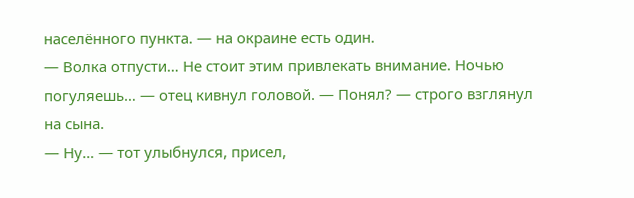населённого пункта. — на окраине есть один.
— Волка отпусти… Не стоит этим привлекать внимание. Ночью погуляешь… — отец кивнул головой. — Понял? — строго взглянул на сына.
— Ну… — тот улыбнулся, присел,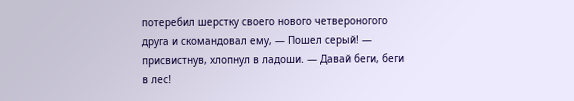потеребил шерстку своего нового четвероногого друга и скомандовал ему, — Пошел серый! — присвистнув, хлопнул в ладоши. — Давай беги, беги в лес!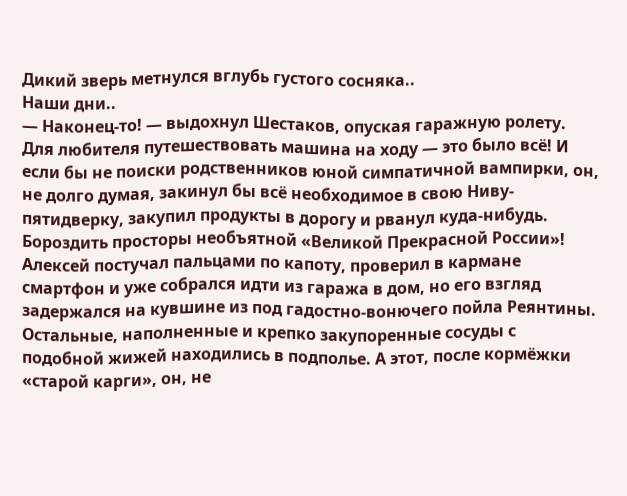Дикий зверь метнулся вглубь густого сосняка..
Наши дни..
— Наконец-то! — выдохнул Шестаков, опуская гаражную ролету. Для любителя путешествовать машина на ходу — это было всё! И если бы не поиски родственников юной симпатичной вампирки, он, не долго думая, закинул бы всё необходимое в свою Ниву-пятидверку, закупил продукты в дорогу и рванул куда-нибудь. Бороздить просторы необъятной «Великой Прекрасной России»!
Алексей постучал пальцами по капоту, проверил в кармане смартфон и уже собрался идти из гаража в дом, но его взгляд задержался на кувшине из под гадостно-вонючего пойла Реянтины. Остальные, наполненные и крепко закупоренные сосуды с подобной жижей находились в подполье. А этот, после кормёжки «старой карги», он, не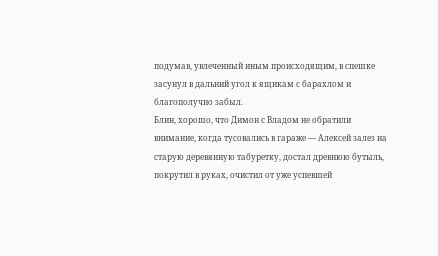подумав, увлеченный иным происходящим, в спешке засунул в дальний угол к ящикам с барахлом и благополучно забыл.
Блин, хорошо, что Димон с Владом не обратили внимание, когда тусовались в гараже — Алексей залез на старую деревянную табуретку, достал древнюю бутыль, покрутил в руках, очистил от уже успевшей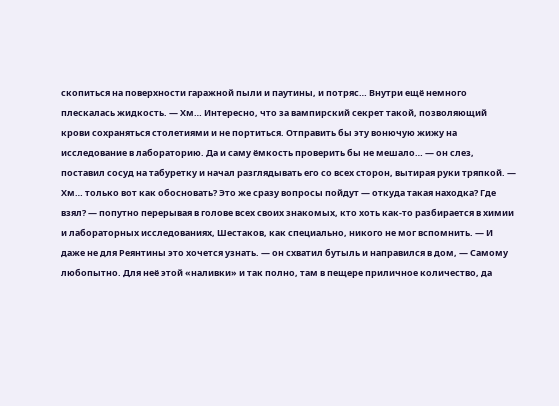скопиться на поверхности гаражной пыли и паутины, и потряс… Внутри ещё немного плескалась жидкость. — Хм… Интересно, что за вампирский секрет такой, позволяющий крови сохраняться столетиями и не портиться. Отправить бы эту вонючую жижу на исследование в лабораторию. Да и саму ёмкость проверить бы не мешало… — он слез, поставил сосуд на табуретку и начал разглядывать его со всех сторон, вытирая руки тряпкой. — Хм… только вот как обосновать? Это же сразу вопросы пойдут — откуда такая находка? Где взял? — попутно перерывая в голове всех своих знакомых, кто хоть как-то разбирается в химии и лабораторных исследованиях, Шестаков, как специально, никого не мог вспомнить. — И даже не для Реянтины это хочется узнать. — он схватил бутыль и направился в дом, — Самому любопытно. Для неё этой «наливки» и так полно, там в пещере приличное количество, да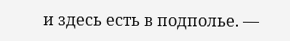и здесь есть в подполье. —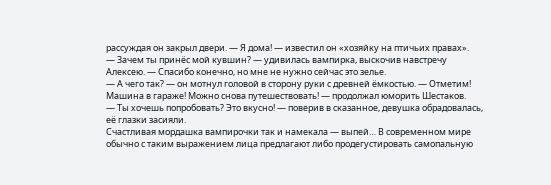рассуждая он закрыл двери. — Я дома! — известил он «хозяйку на птичьих правах».
— Зачем ты принёс мой кувшин? — удивилась вампирка, выскочив навстречу Алексею. — Спасибо конечно, но мне не нужно сейчас это зелье.
— А чего так? — он мотнул головой в сторону руки с древней ёмкостью. — Отметим! Машина в гараже! Можно снова путешествовать! — продолжал юморить Шестаков.
— Ты хочешь попробовать? Это вкусно! — поверив в сказанное, девушка обрадовалась, её глазки засияли.
Счастливая мордашка вампирочки так и намекала — выпей… В современном мире обычно с таким выражением лица предлагают либо продегустировать самопальную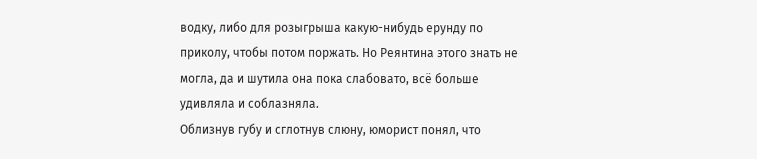водку, либо для розыгрыша какую-нибудь ерунду по приколу, чтобы потом поржать. Но Реянтина этого знать не могла, да и шутила она пока слабовато, всё больше удивляла и соблазняла.
Облизнув губу и сглотнув слюну, юморист понял, что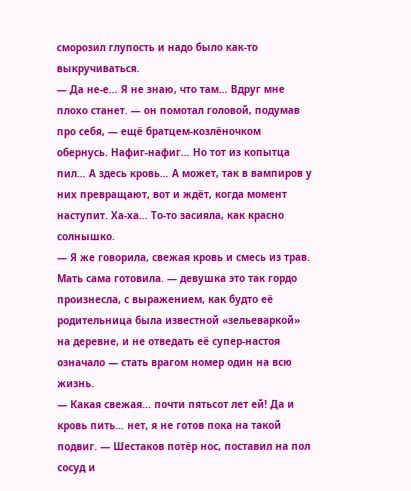сморозил глупость и надо было как-то выкручиваться.
— Да не-е… Я не знаю, что там… Вдруг мне плохо станет. — он помотал головой, подумав про себя, — ещё братцем-козлёночком обернусь. Нафиг-нафиг… Но тот из копытца пил… А здесь кровь… А может, так в вампиров у них превращают, вот и ждёт, когда момент наступит. Ха-ха… То-то засияла, как красно солнышко.
— Я же говорила, свежая кровь и смесь из трав. Мать сама готовила. — девушка это так гордо произнесла, с выражением, как будто её родительница была известной «зельеваркой» на деревне, и не отведать её супер-настоя означало — стать врагом номер один на всю жизнь.
— Какая свежая… почти пятьсот лет ей! Да и кровь пить… нет, я не готов пока на такой подвиг. — Шестаков потёр нос, поставил на пол сосуд и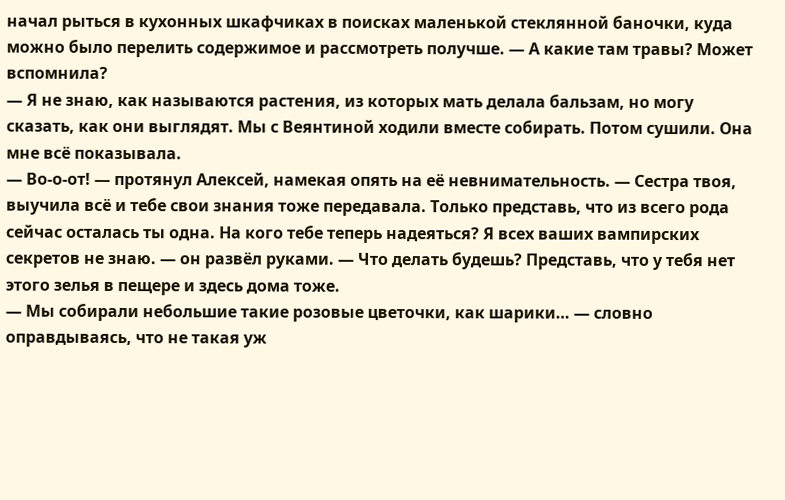начал рыться в кухонных шкафчиках в поисках маленькой стеклянной баночки, куда можно было перелить содержимое и рассмотреть получше. — А какие там травы? Может вспомнила?
— Я не знаю, как называются растения, из которых мать делала бальзам, но могу сказать, как они выглядят. Мы с Веянтиной ходили вместе собирать. Потом сушили. Она мне всё показывала.
— Во-о-от! — протянул Алексей, намекая опять на её невнимательность. — Сестра твоя, выучила всё и тебе свои знания тоже передавала. Только представь, что из всего рода сейчас осталась ты одна. На кого тебе теперь надеяться? Я всех ваших вампирских секретов не знаю. — он развёл руками. — Что делать будешь? Представь, что у тебя нет этого зелья в пещере и здесь дома тоже.
— Мы собирали небольшие такие розовые цветочки, как шарики… — словно оправдываясь, что не такая уж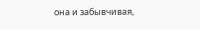она и забывчивая,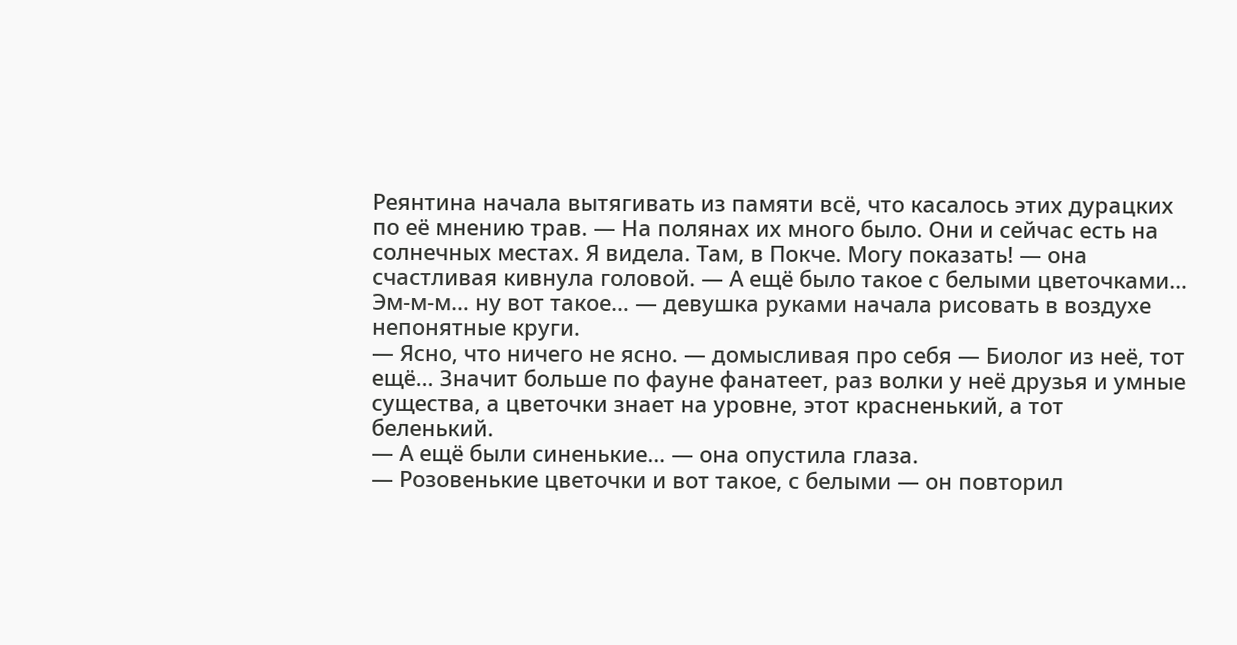Реянтина начала вытягивать из памяти всё, что касалось этих дурацких по её мнению трав. — На полянах их много было. Они и сейчас есть на солнечных местах. Я видела. Там, в Покче. Могу показать! — она счастливая кивнула головой. — А ещё было такое с белыми цветочками… Эм-м-м… ну вот такое… — девушка руками начала рисовать в воздухе непонятные круги.
— Ясно, что ничего не ясно. — домысливая про себя — Биолог из неё, тот ещё… Значит больше по фауне фанатеет, раз волки у неё друзья и умные существа, а цветочки знает на уровне, этот красненький, а тот беленький.
— А ещё были синенькие… — она опустила глаза.
— Розовенькие цветочки и вот такое, с белыми — он повторил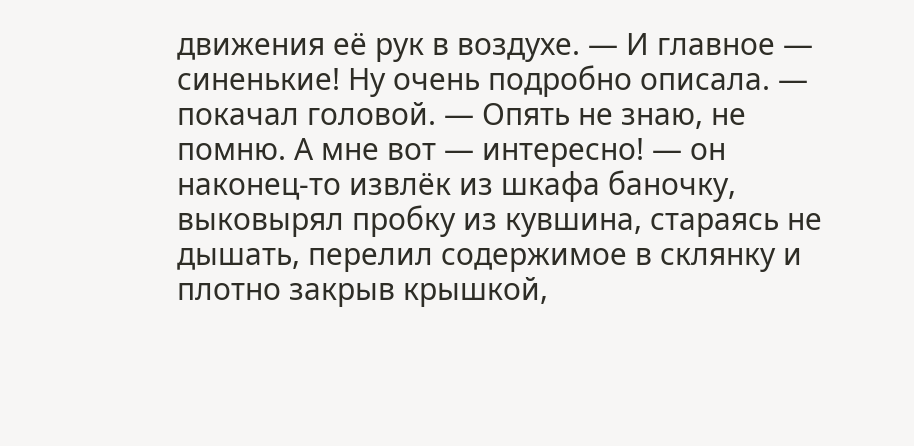движения её рук в воздухе. — И главное — синенькие! Ну очень подробно описала. — покачал головой. — Опять не знаю, не помню. А мне вот — интересно! — он наконец-то извлёк из шкафа баночку, выковырял пробку из кувшина, стараясь не дышать, перелил содержимое в склянку и плотно закрыв крышкой,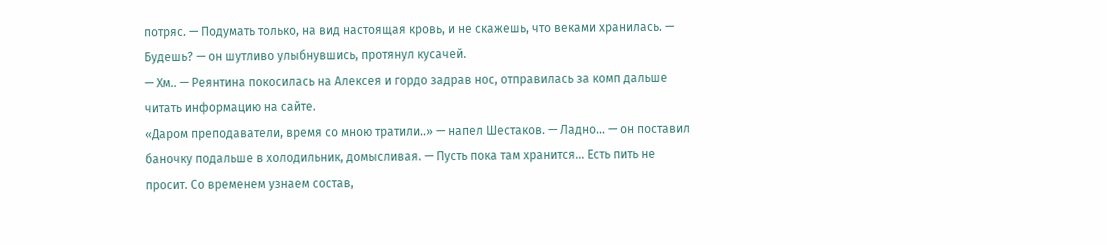потряс. — Подумать только, на вид настоящая кровь, и не скажешь, что веками хранилась. — Будешь? — он шутливо улыбнувшись, протянул кусачей.
— Хм.. — Реянтина покосилась на Алексея и гордо задрав нос, отправилась за комп дальше читать информацию на сайте.
«Даром преподаватели, время со мною тратили..» — напел Шестаков. — Ладно… — он поставил баночку подальше в холодильник, домысливая. — Пусть пока там хранится… Есть пить не просит. Со временем узнаем состав,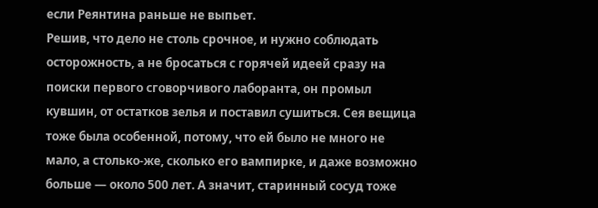если Реянтина раньше не выпьет.
Решив, что дело не столь срочное, и нужно соблюдать осторожность, а не бросаться с горячей идеей сразу на поиски первого сговорчивого лаборанта, он промыл кувшин, от остатков зелья и поставил сушиться. Сея вещица тоже была особенной, потому, что ей было не много не мало, а столько-же, сколько его вампирке, и даже возможно больше — около 500 лет. А значит, старинный сосуд тоже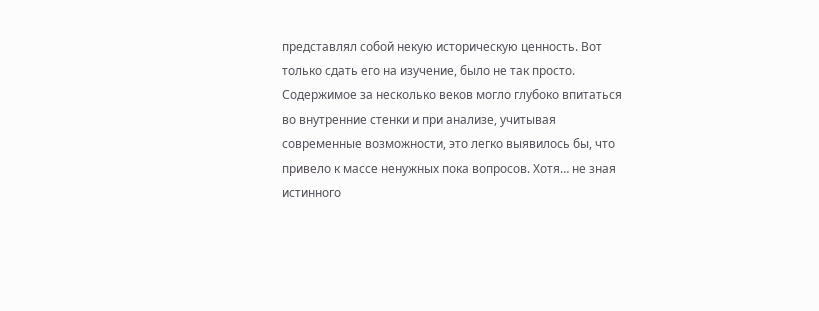представлял собой некую историческую ценность. Вот только сдать его на изучение, было не так просто. Содержимое за несколько веков могло глубоко впитаться во внутренние стенки и при анализе, учитывая современные возможности, это легко выявилось бы, что привело к массе ненужных пока вопросов. Хотя… не зная истинного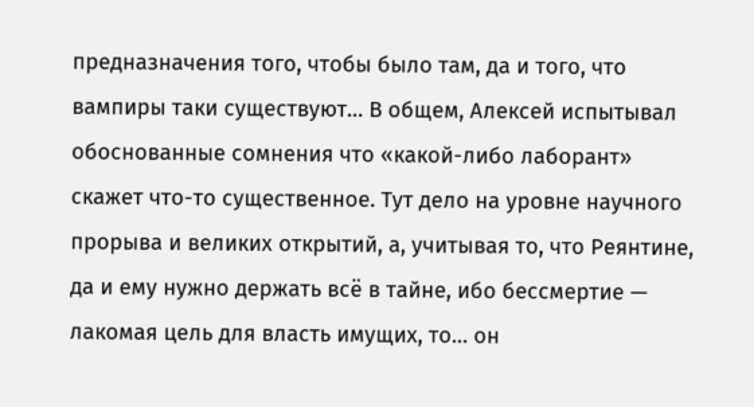предназначения того, чтобы было там, да и того, что вампиры таки существуют… В общем, Алексей испытывал обоснованные сомнения что «какой-либо лаборант» скажет что-то существенное. Тут дело на уровне научного прорыва и великих открытий, а, учитывая то, что Реянтине, да и ему нужно держать всё в тайне, ибо бессмертие — лакомая цель для власть имущих, то… он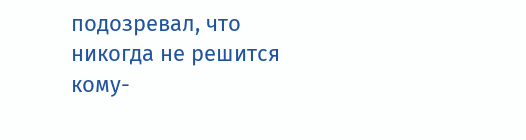подозревал, что никогда не решится кому-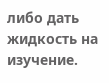либо дать жидкость на изучение.